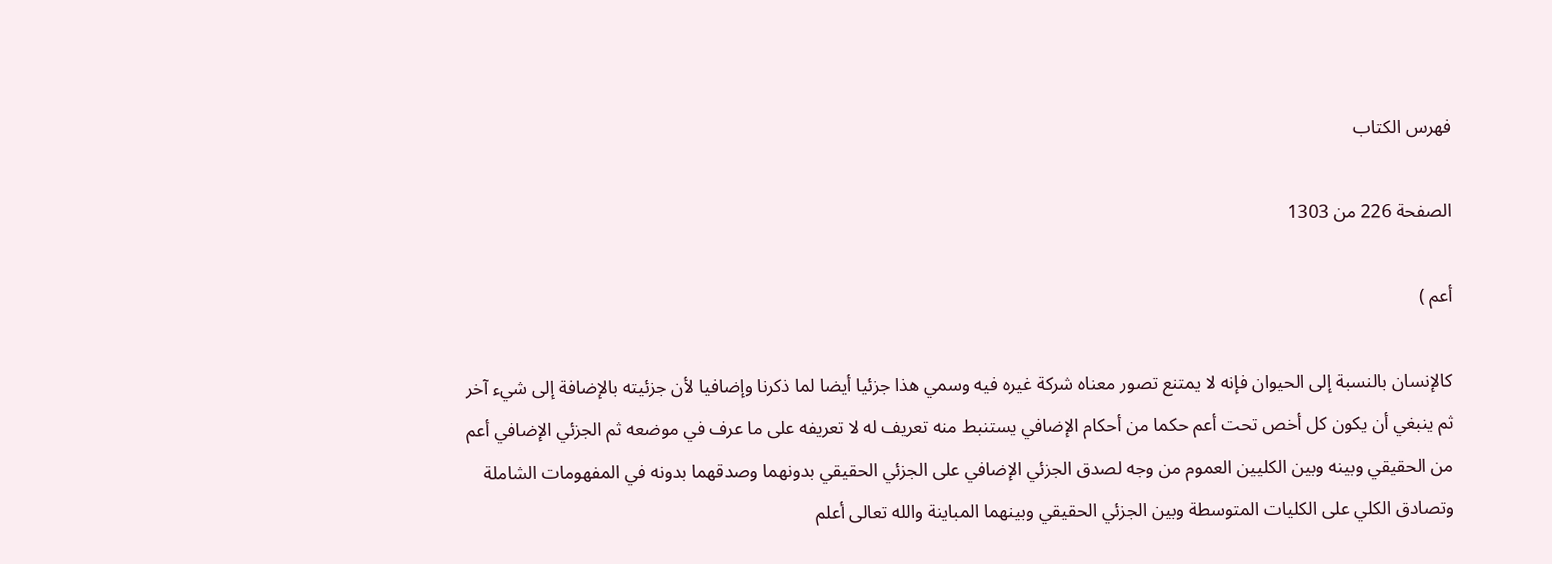فهرس الكتاب

الصفحة 226 من 1303

أعم )

كالإنسان بالنسبة إلى الحيوان فإنه لا يمتنع تصور معناه شركة غيره فيه وسمي هذا جزئيا أيضا لما ذكرنا وإضافيا لأن جزئيته بالإضافة إلى شيء آخر ثم ينبغي أن يكون كل أخص تحت أعم حكما من أحكام الإضافي يستنبط منه تعريف له لا تعريفه على ما عرف في موضعه ثم الجزئي الإضافي أعم من الحقيقي وبينه وبين الكليين العموم من وجه لصدق الجزئي الإضافي على الجزئي الحقيقي بدونهما وصدقهما بدونه في المفهومات الشاملة وتصادق الكلي على الكليات المتوسطة وبين الجزئي الحقيقي وبينهما المباينة والله تعالى أعلم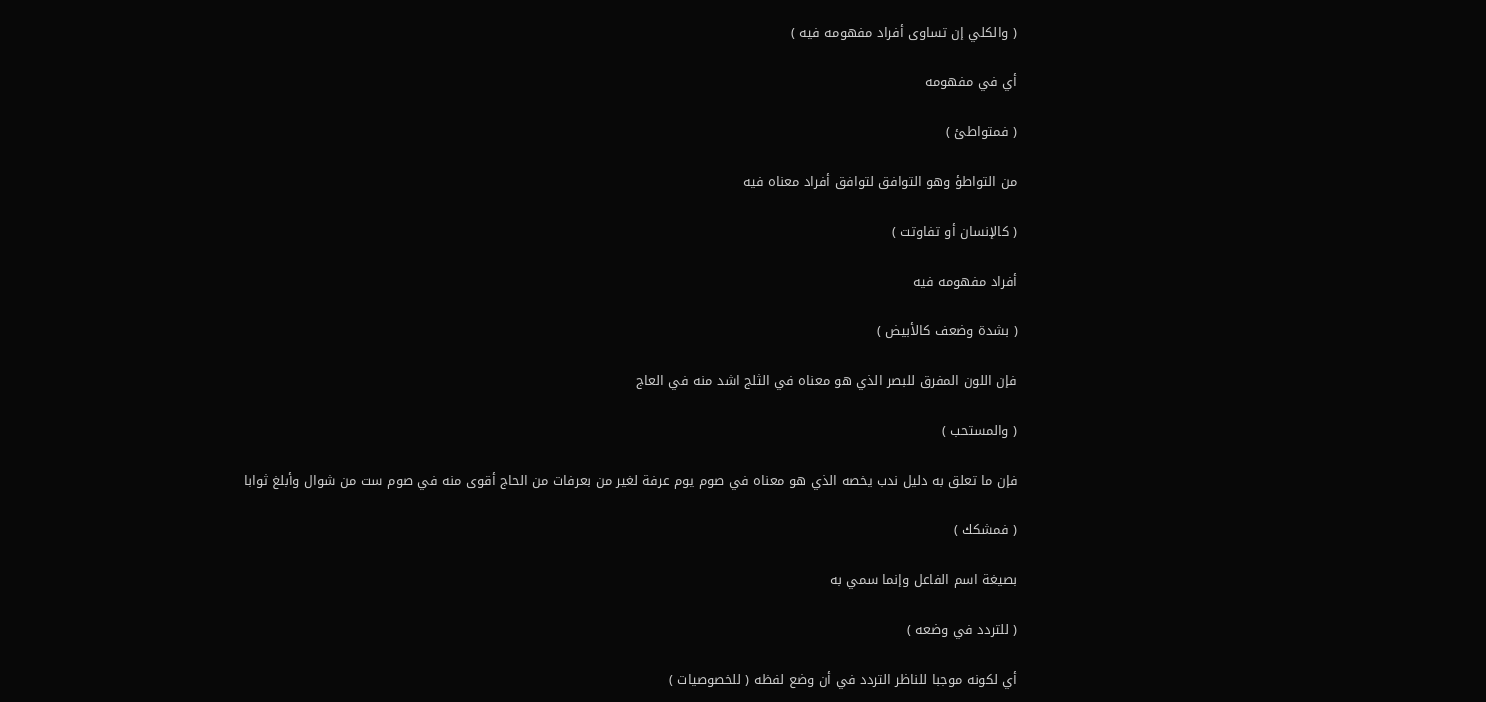( والكلي إن تساوى أفراد مفهومه فيه )

أي في مفهومه

( فمتواطئ )

من التواطؤ وهو التوافق لتوافق أفراد معناه فيه

( كالإنسان أو تفاوتت )

أفراد مفهومه فيه

( بشدة وضعف كالأبيض )

فإن اللون المفرق للبصر الذي هو معناه في الثلج اشد منه في العاج

( والمستحب )

فإن ما تعلق به دليل ندب يخصه الذي هو معناه في صوم يوم عرفة لغير من بعرفات من الحاج أقوى منه في صوم ست من شوال وأبلغ ثوابا

( فمشكك )

بصيغة اسم الفاعل وإنما سمي به

( للتردد في وضعه )

أي لكونه موجبا للناظر التردد في أن وضع لفظه ( للخصوصيات )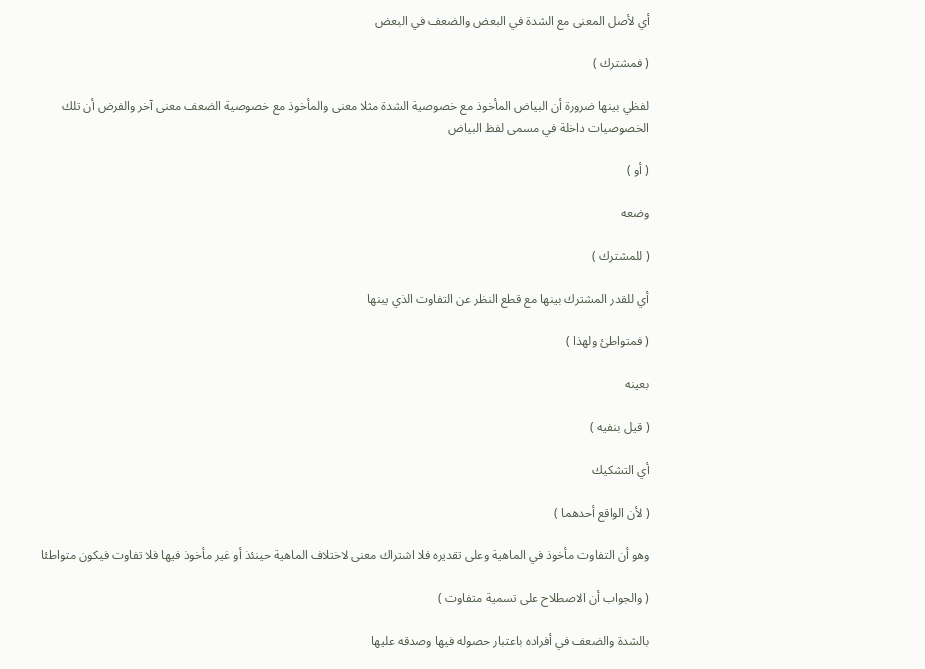أي لأصل المعنى مع الشدة في البعض والضعف في البعض

( فمشترك )

لفظي بينها ضرورة أن البياض المأخوذ مع خصوصية الشدة مثلا معنى والمأخوذ مع خصوصية الضعف معنى آخر والفرض أن تلك الخصوصيات داخلة في مسمى لفظ البياض

( أو )

وضعه

( للمشترك )

أي للقدر المشترك بينها مع قطع النظر عن التفاوت الذي يبنها

( فمتواطئ ولهذا )

بعينه

( قيل بنفيه )

أي التشكيك

( لأن الواقع أحدهما )

وهو أن التفاوت مأخوذ في الماهية وعلى تقديره فلا اشتراك معنى لاختلاف الماهية حينئذ أو غير مأخوذ فيها فلا تفاوت فيكون متواطئا

( والجواب أن الاصطلاح على تسمية متفاوت )

بالشدة والضعف في أفراده باعتبار حصوله فيها وصدقه عليها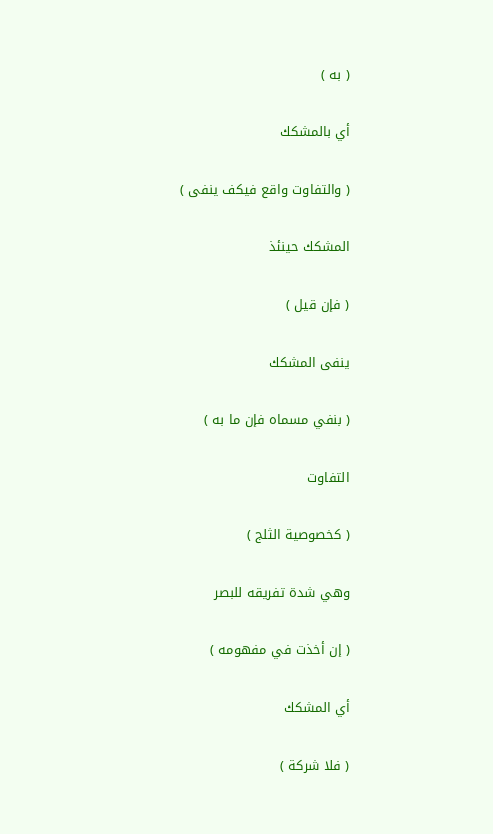( به )

أي بالمشكك

( والتفاوت واقع فيكف ينفى )

المشكك حينئذ

( فإن قيل )

ينفى المشكك

( بنفي مسماه فإن ما به )

التفاوت

( كخصوصية الثلج )

وهي شدة تفريقه للبصر

( إن أخذت في مفهومه )

أي المشكك

( فلا شركة )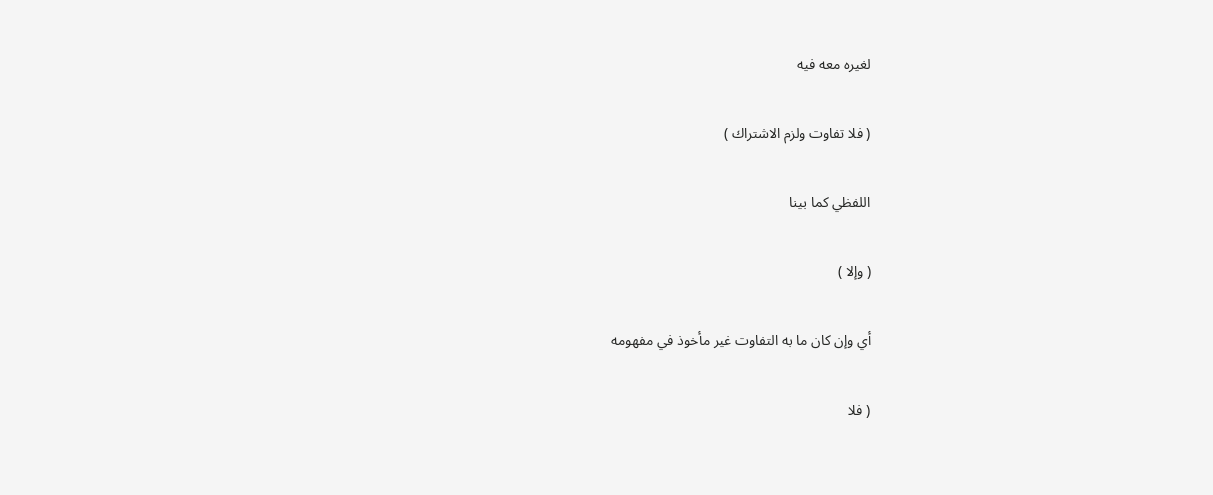لغيره معه فيه

( فلا تفاوت ولزم الاشتراك )

اللفظي كما بينا

( وإلا )

أي وإن كان ما به التفاوت غير مأخوذ في مفهومه

( فلا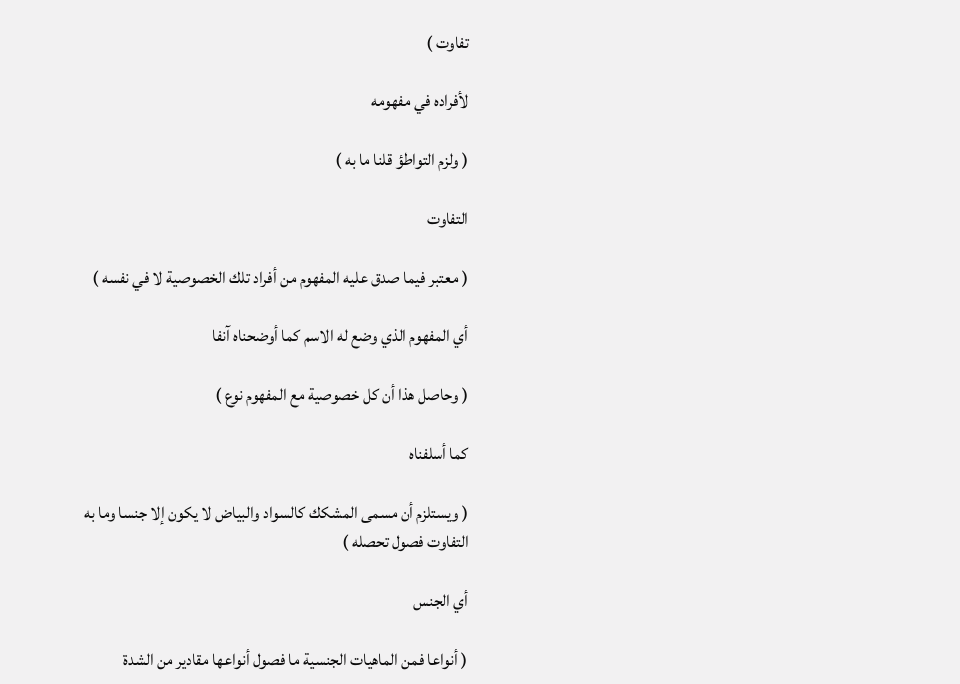تفاوت )

لأفراده في مفهومه

( ولزم التواطؤ قلنا ما به )

التفاوت

( معتبر فيما صدق عليه المفهوم من أفراد تلك الخصوصية لا في نفسه )

أي المفهوم الذي وضع له الاسم كما أوضحناه آنفا

( وحاصل هذا أن كل خصوصية مع المفهوم نوع )

كما أسلفناه

( ويستلزم أن مسمى المشكك كالسواد والبياض لا يكون إلا جنسا وما به التفاوت فصول تحصله )

أي الجنس

( أنواعا فمن الماهيات الجنسية ما فصول أنواعها مقادير من الشدة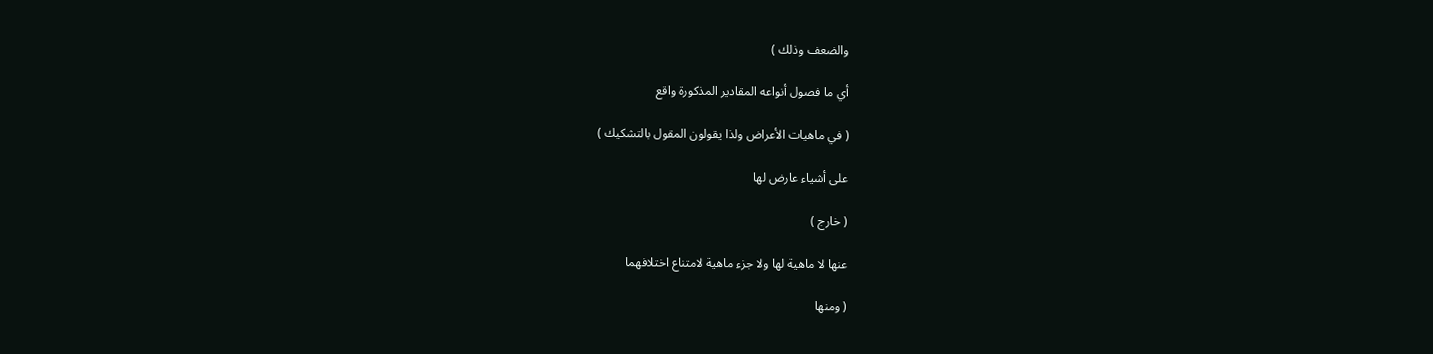والضعف وذلك )

أي ما فصول أنواعه المقادير المذكورة واقع

( في ماهيات الأعراض ولذا يقولون المقول بالتشكيك )

على أشياء عارض لها

( خارج )

عنها لا ماهية لها ولا جزء ماهية لامتناع اختلافهما

( ومنها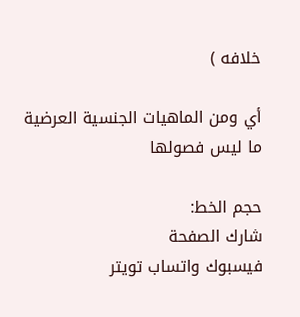خلافه )

أي ومن الماهيات الجنسية العرضية ما ليس فصولها

حجم الخط:
شارك الصفحة
فيسبوك واتساب تويتر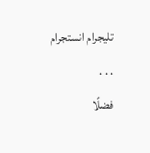تليجرام انستجرام
. . .
فضلًا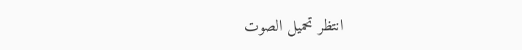انتظر تحميل الصوت